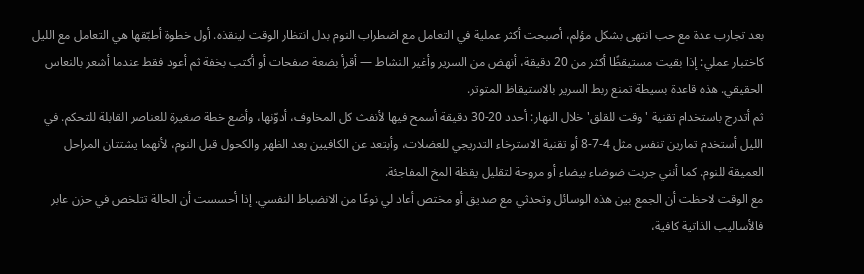بعد تجارب عدة مع حب انتهى بشكل مؤلم، أصبحت أكثر عملية في التعامل مع اضطراب النوم بدل انتظار الوقت لينقذه. أول خطوة أطبّقها هي التعامل مع الليل كاختبار عملي: إذا بقيت مستيقظًا أكثر من 20 دقيقة، أنهض من السرير وأغير النشاط — أقرأ بضعة صفحات أو أكتب بخفة ثم أعود فقط عندما أشعر بالنعاس الحقيقي. هذه قاعدة بسيطة تمنع ربط السرير بالاستيقاظ المتوتر.
ثم أتدرج باستخدام تقنية 'وقت للقلق' خلال النهار: أحدد 20-30 دقيقة أسمح فيها لأنفث كل المخاوف، أدوّنها، وأضع خطة صغيرة للعناصر القابلة للتحكم. في الليل أستخدم تمارين تنفس مثل 4-7-8 أو تقنية الاسترخاء التدريجي للعضلات، وأبتعد عن الكافيين بعد الظهر والكحول قبل النوم، لأنهما يشتتان المراحل العميقة للنوم. كما أنني جربت ضوضاء بيضاء أو مروحة لتقليل يقظة المخ المفاجئة.
مع الوقت لاحظت أن الجمع بين هذه الوسائل وتحدثي مع صديق أو مختص أعاد لي نوعًا من الانضباط النفسي. إذا أحسست أن الحالة تتلخص في حزن عابر فالأساليب الذاتية كافية،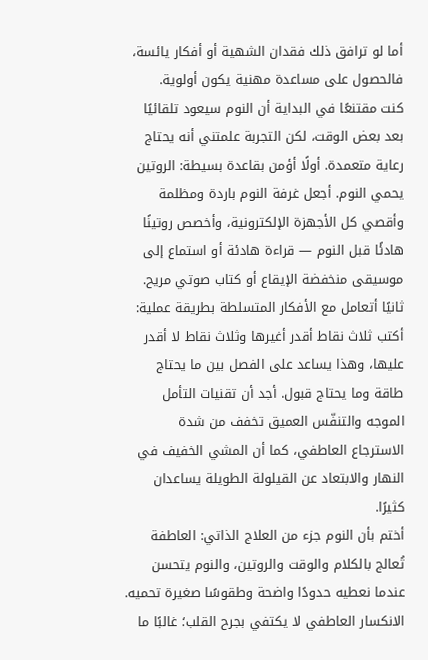أما لو ترافق ذلك فقدان الشهية أو أفكار يائسة، فالحصول على مساعدة مهنية يكون أولوية.
كنت مقتنعًا في البداية أن النوم سيعود تلقائيًا بعد بعض الوقت، لكن التجربة علمتني أنه يحتاج رعاية متعمدة. أولًا أؤمن بقاعدة بسيطة: الروتين يحمي النوم. أجعل غرفة النوم باردة ومظلمة وأقصي كل الأجهزة الإلكترونية، وأخصص روتينًا هادئًا قبل النوم — قراءة هادئة أو استماع إلى موسيقى منخفضة الإيقاع أو كتاب صوتي مريح.
ثانيًا أتعامل مع الأفكار المتسلطة بطريقة عملية: أكتب ثلاث نقاط أقدر أغيرها وثلاث نقاط لا أقدر عليها، وهذا يساعد على الفصل بين ما يحتاج طاقة وما يحتاج قبول. أجد أن تقنيات التأمل الموجه والتنفّس العميق تخفف من شدة الاسترجاع العاطفي، كما أن المشي الخفيف في النهار والابتعاد عن القيلولة الطويلة يساعدان كثيرًا.
أختم بأن النوم جزء من العلاج الذاتي: العاطفة تُعالج بالكلام والوقت والروتين، والنوم يتحسن عندما نعطيه حدودًا واضحة وطقوسًا صغيرة تحميه.
الانكسار العاطفي لا يكتفي بجرح القلب؛ غالبًا ما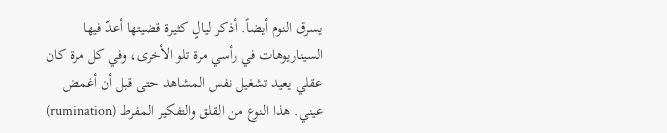يسرق النوم أيضاً. أذكر ليالٍ كثيرة قضيتها أعدّ فيها السيناريوهات في رأسي مرة تلو الأخرى، وفي كل مرة كان عقلي يعيد تشغيل نفس المشاهد حتى قبل أن أغمض عيني. هذا النوع من القلق والتفكير المفرط (rumination)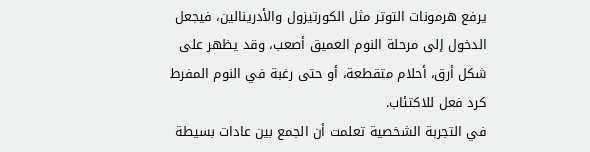يرفع هرمونات التوتر مثل الكورتيزول والأدرينالين، فيجعل الدخول إلى مرحلة النوم العميق أصعب، وقد يظهر على شكل أرق، أحلام متقطعة، أو حتى رغبة في النوم المفرط كرد فعل للاكتئاب.
في التجربة الشخصية تعلمت أن الجمع بين عادات بسيطة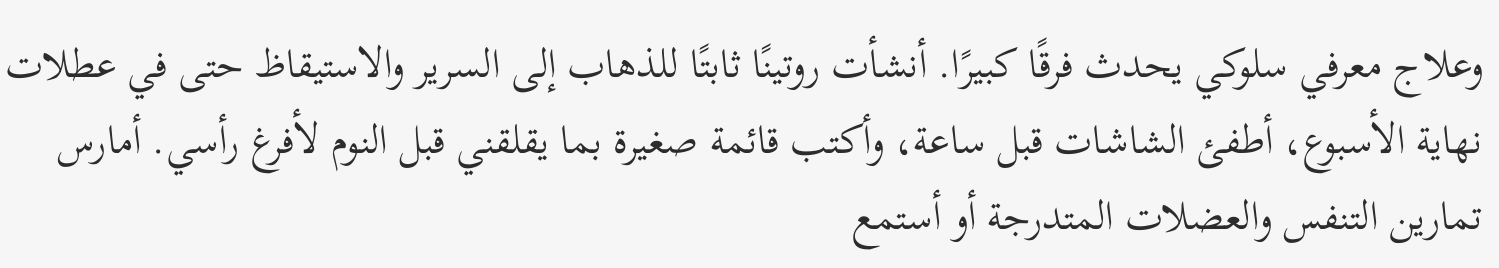وعلاج معرفي سلوكي يحدث فرقًا كبيرًا. أنشأت روتينًا ثابتًا للذهاب إلى السرير والاستيقاظ حتى في عطلات نهاية الأسبوع، أطفئ الشاشات قبل ساعة، وأكتب قائمة صغيرة بما يقلقني قبل النوم لأفرغ رأسي. أمارس تمارين التنفس والعضلات المتدرجة أو أستمع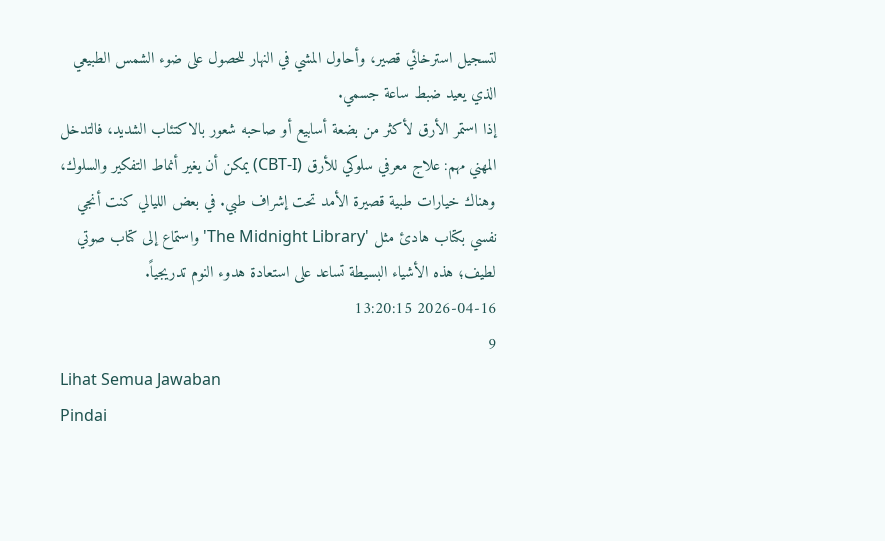لتسجيل استرخائي قصير، وأحاول المشي في النهار للحصول على ضوء الشمس الطبيعي الذي يعيد ضبط ساعة جسمي.
إذا استمر الأرق لأكثر من بضعة أسابيع أو صاحبه شعور بالاكتئاب الشديد، فالتدخل المهني مهم: علاج معرفي سلوكي للأرق (CBT-I) يمكن أن يغير أنماط التفكير والسلوك، وهناك خيارات طبية قصيرة الأمد تحت إشراف طبي. في بعض الليالي كنت أنجي نفسي بكتاب هادئ مثل 'The Midnight Library' واستماع إلى كتاب صوتي لطيف؛ هذه الأشياء البسيطة تساعد على استعادة هدوء النوم تدريجياً.
2026-04-16 13:20:15
9
Lihat Semua Jawaban
Pindai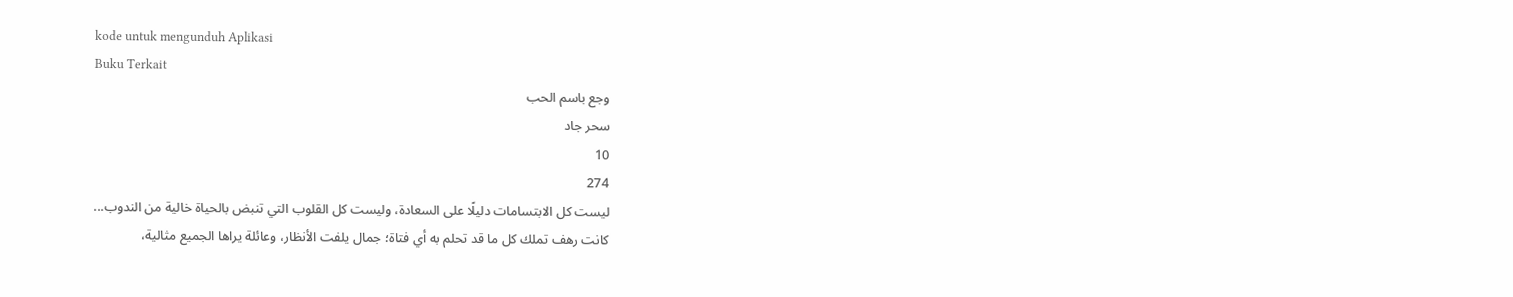kode untuk mengunduh Aplikasi
Buku Terkait
وجع باسم الحب
سحر جاد
10
274
ليست كل الابتسامات دليلًا على السعادة، وليست كل القلوب التي تنبض بالحياة خالية من الندوب...
كانت رهف تملك كل ما قد تحلم به أي فتاة؛ جمال يلفت الأنظار، وعائلة يراها الجميع مثالية،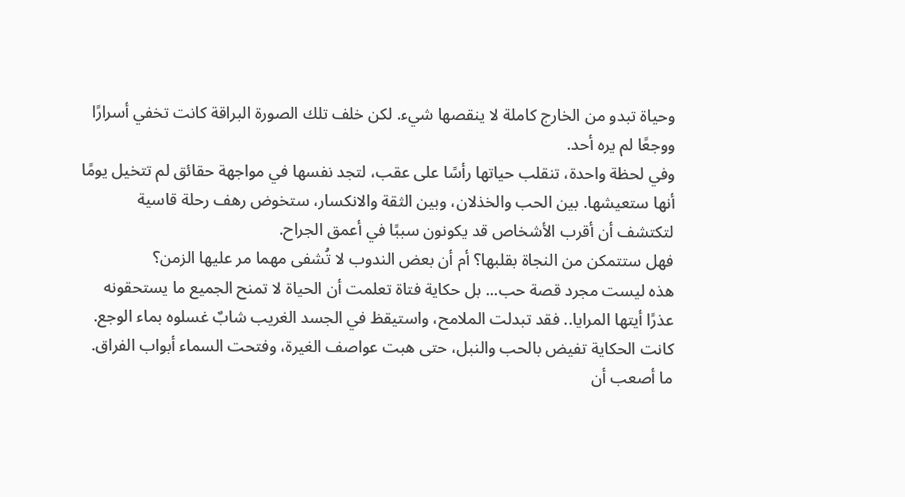وحياة تبدو من الخارج كاملة لا ينقصها شيء. لكن خلف تلك الصورة البراقة كانت تخفي أسرارًا ووجعًا لم يره أحد.
وفي لحظة واحدة، تنقلب حياتها رأسًا على عقب، لتجد نفسها في مواجهة حقائق لم تتخيل يومًا أنها ستعيشها. بين الحب والخذلان، وبين الثقة والانكسار، ستخوض رهف رحلة قاسية لتكتشف أن أقرب الأشخاص قد يكونون سببًا في أعمق الجراح.
فهل ستتمكن من النجاة بقلبها؟ أم أن بعض الندوب لا تُشفى مهما مر عليها الزمن؟
هذه ليست مجرد قصة حب... بل حكاية فتاة تعلمت أن الحياة لا تمنح الجميع ما يستحقونه
عذرًا أيتها المرايا.. فقد تبدلت الملامح، واستيقظ في الجسد الغريب شابٌ غسلوه بماء الوجع.
كانت الحكاية تفيض بالحب والنبل، حتى هبت عواصف الغيرة، وفتحت السماء أبواب الفراق. ما أصعب أن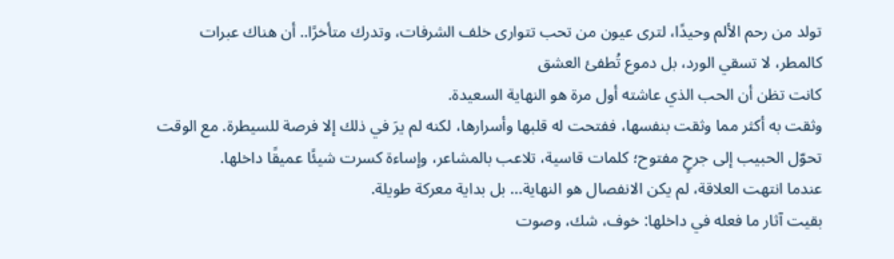تولد من رحم الألم وحيدًا، لترى عيون من تحب تتوارى خلف الشرفات، وتدرك متأخرًا.. أن هناك عبرات كالمطر، لا تسقي الورد، بل دموع تُطفئ العشق
كانت تظن أن الحب الذي عاشته أول مرة هو النهاية السعيدة.
وثقت به أكثر مما وثقت بنفسها، ففتحت له قلبها وأسرارها، لكنه لم يرَ في ذلك إلا فرصة للسيطرة. مع الوقت تحوّل الحبيب إلى جرحٍ مفتوح؛ كلمات قاسية، تلاعب بالمشاعر، وإساءة كسرت شيئًا عميقًا داخلها.
عندما انتهت العلاقة، لم يكن الانفصال هو النهاية… بل بداية معركة طويلة.
بقيت آثار ما فعله في داخلها: خوف، شك، وصوت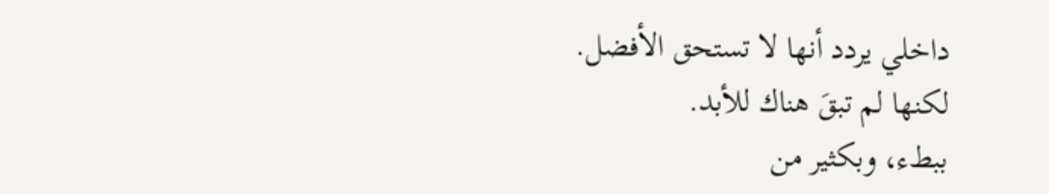داخلي يردد أنها لا تستحق الأفضل.
لكنها لم تبقَ هناك للأبد.
ببطء، وبكثير من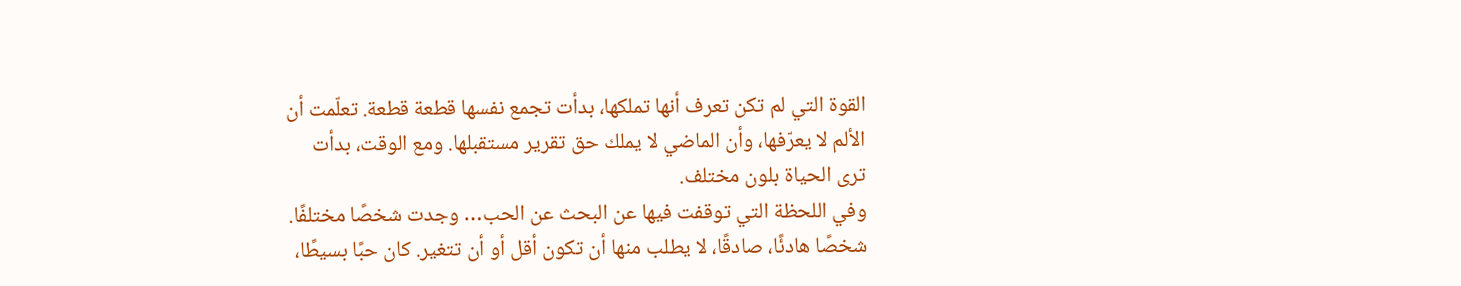القوة التي لم تكن تعرف أنها تملكها، بدأت تجمع نفسها قطعة قطعة. تعلّمت أن الألم لا يعرّفها، وأن الماضي لا يملك حق تقرير مستقبلها. ومع الوقت، بدأت ترى الحياة بلون مختلف.
وفي اللحظة التي توقفت فيها عن البحث عن الحب… وجدت شخصًا مختلفًا.
شخصًا هادئًا، صادقًا، لا يطلب منها أن تكون أقل أو أن تتغير. كان حبًا بسيطًا،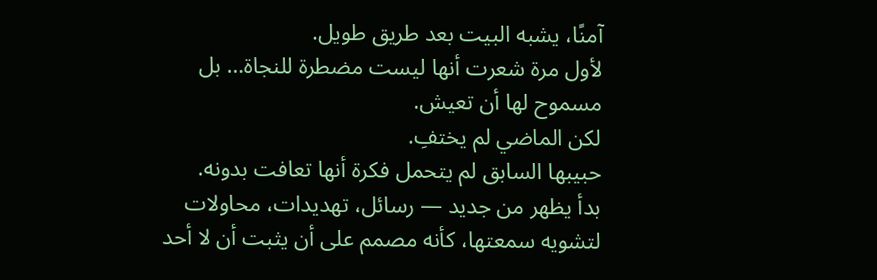آمنًا، يشبه البيت بعد طريق طويل.
لأول مرة شعرت أنها ليست مضطرة للنجاة… بل مسموح لها أن تعيش.
لكن الماضي لم يختفِ.
حبيبها السابق لم يتحمل فكرة أنها تعافت بدونه.
بدأ يظهر من جديد — رسائل، تهديدات، محاولات لتشويه سمعتها، كأنه مصمم على أن يثبت أن لا أحد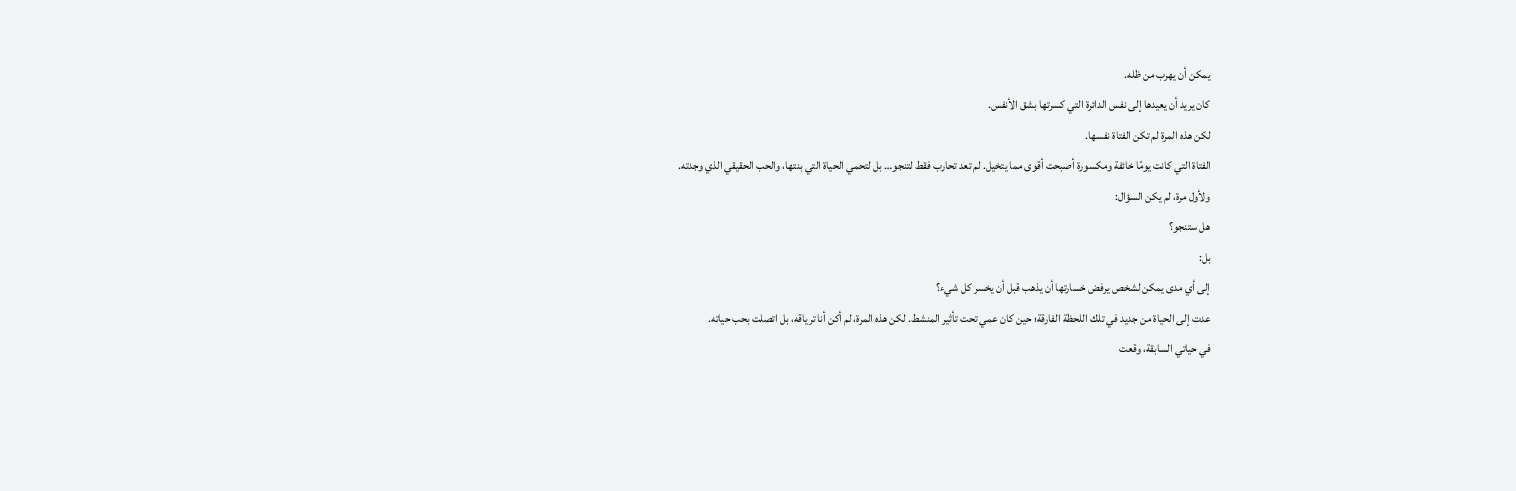يمكن أن يهرب من ظله.
كان يريد أن يعيدها إلى نفس الدائرة التي كسرتها بشق الأنفس.
لكن هذه المرة لم تكن الفتاة نفسها.
الفتاة التي كانت يومًا خائفة ومكسورة أصبحت أقوى مما يتخيل. لم تعد تحارب فقط لتنجو… بل لتحمي الحياة التي بنتها، والحب الحقيقي الذي وجدته.
ولأول مرة، لم يكن السؤال:
هل ستنجو؟
بل:
إلى أي مدى يمكن لشخص يرفض خسارتها أن يذهب قبل أن يخسر كل شيء؟
عدت إلى الحياة من جديد في تلك اللحظة الفارقة؛ حين كان عمي تحت تأثير المنشط. لكن هذه المرة، لم أكن أنا ترياقه، بل اتصلت بحب حياته.
في حياتي السابقة، وقعت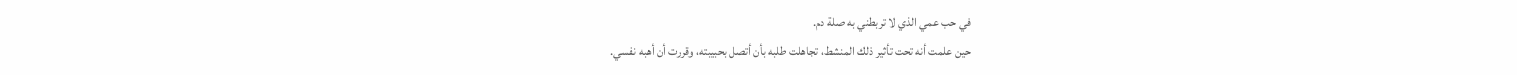في حب عمي الذي لا تربطني به صلة دم.
حين علمت أنه تحت تأثير ذلك المنشط، تجاهلت طلبه بأن أتصل بحبيبته، وقررت أن أهبه نفسي.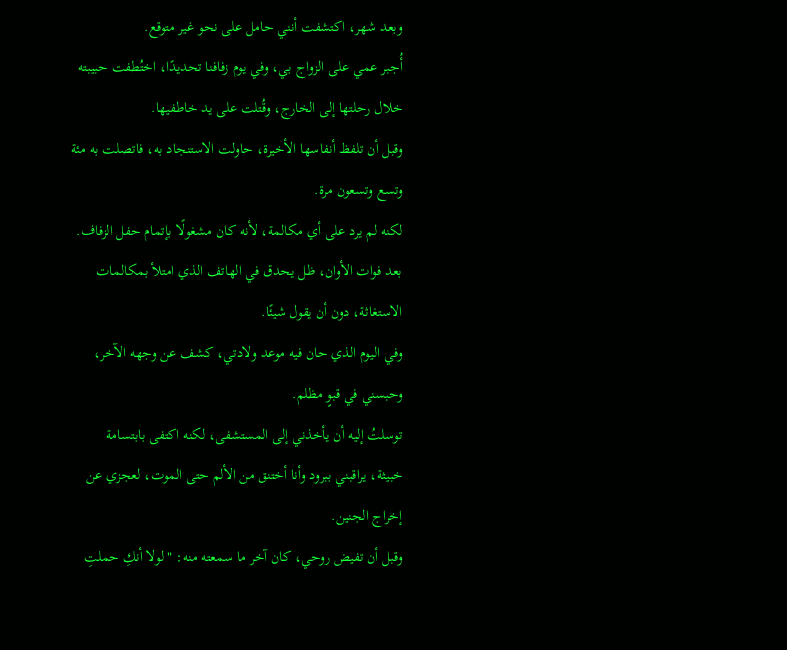وبعد شهر، اكتشفت أنني حامل على نحو غير متوقع.
أُجبر عمي على الزواج بي، وفي يوم زفافنا تحديدًا، اختُطفت حبيبته خلال رحلتها إلى الخارج، وقُتلت على يد خاطفيها.
وقبل أن تلفظ أنفاسها الأخيرة، حاولت الاستنجاد به، فاتصلت به مئة وتسع وتسعون مرة.
لكنه لم يرد على أي مكالمة، لأنه كان مشغولًا بإتمام حفل الزفاف.
بعد فوات الأوان، ظل يحدق في الهاتف الذي امتلأ بمكالمات الاستغاثة، دون أن يقول شيئًا.
وفي اليوم الذي حان فيه موعد ولادتي، كشف عن وجهه الآخر، وحبسني في قبوٍ مظلم.
توسلتُ إليه أن يأخذني إلى المستشفى، لكنه اكتفى بابتسامة خبيثة، يراقبني ببرود وأنا أختنق من الألم حتى الموت، لعجزي عن إخراج الجنين.
وقبل أن تفيض روحي، كان آخر ما سمعته منه: "لولا أنكِ حملتِ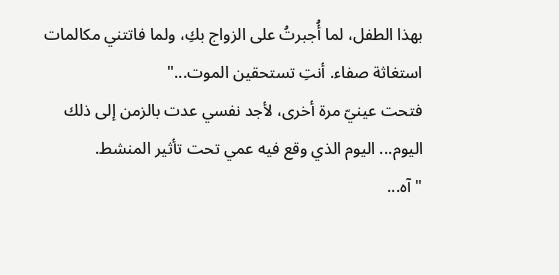بهذا الطفل، لما أُجبرتُ على الزواج بكِ، ولما فاتتني مكالمات استغاثة صفاء. أنتِ تستحقين الموت..."
فتحت عينيّ مرة أخرى، لأجد نفسي عدت بالزمن إلى ذلك اليوم... اليوم الذي وقع فيه عمي تحت تأثير المنشط.
" آه...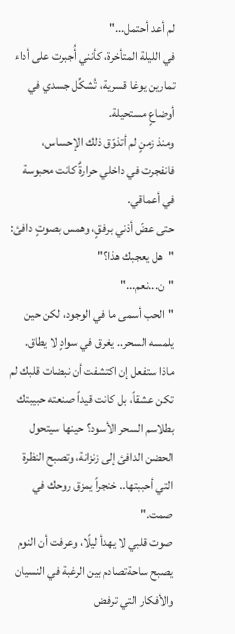لم أعد أحتمل..."
في الليلة المتأخرة، كأنني أُجبرت على أداء تمارين يوغا قسرية، تُشكِّل جسدي في أوضاعٍ مستحيلة.
ومنذ زمنٍ لم أتذوّق ذلك الإحساس، فانفجرت في داخلي حرارةٌ كانت محبوسة في أعماقي.
حتى عضّ أذني برفقٍ، وهمس بصوتٍ دافئ: "هل يعجبك هذا؟"
"ن...نعم..."
"الحب أسمى ما في الوجود، لكن حين يلمسه السحر.. يغرق في سوادٍ لا يطاق. ماذا ستفعل إن اكتشفت أن نبضات قلبك لم تكن عشقاً، بل كانت قيداً صنعته حبيبتك بطلاسم السحر الأسود؟ حينها سيتحول الحضن الدافئ إلى زنزانة، وتصبح النظرة التي أحببتها.. خنجراً يمزق روحك في صمت."
صوت قلبي لا يهدأ ليلًا، وعرفت أن النوم يصبح ساحةتصادم بين الرغبة في النسيان والأفكار التي ترفض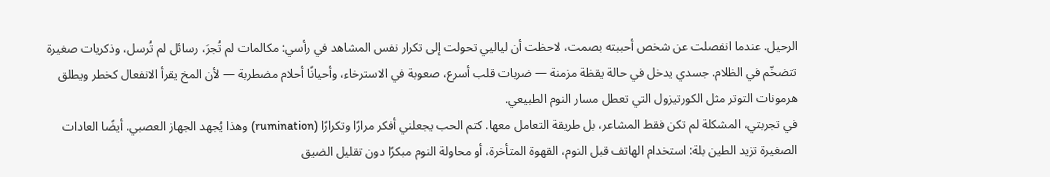الرحيل. عندما انفصلت عن شخص أحببته بصمت، لاحظت أن لياليي تحولت إلى تكرار نفس المشاهد في رأسي: مكالمات لم تُجرَ، رسائل لم تُرسل، وذكريات صغيرة تتضخّم في الظلام. جسدي يدخل في حالة يقظة مزمنة — ضربات قلب أسرع، صعوبة في الاسترخاء، وأحيانًا أحلام مضطربة — لأن المخ يقرأ الانفعال كخطر ويطلق هرمونات التوتر مثل الكورتيزول التي تعطل مسار النوم الطبيعي.
في تجربتي، المشكلة لم تكن فقط المشاعر، بل طريقة التعامل معها. كتم الحب يجعلني أفكر مرارًا وتكرارًا (rumination) وهذا يُجهد الجهاز العصبي. أيضًا العادات الصغيرة تزيد الطين بلة: استخدام الهاتف قبل النوم، القهوة المتأخرة، أو محاولة النوم مبكرًا دون تقليل الضيق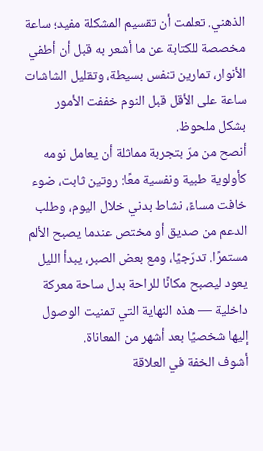الذهني. تعلمت أن تقسيم المشكلة مفيد؛ ساعة مخصصة للكتابة عن ما أشعر به قبل أن أطفي الأنوار، تمارين تنفس بسيطة، وتقليل الشاشات ساعة على الأقل قبل النوم خففت الأمور بشكل ملحوظ.
أنصح من مرّ بتجربة مماثلة أن يعامل نومه كأولوية طبية ونفسية معًا: روتين ثابت، ضوء خافت مساءً، نشاط بدني خلال اليوم، وطلب الدعم من صديق أو مختص عندما يصبح الألم مستمرًا. تدرّجيًا، ومع بعض الصبر، يبدأ الليل يعود ليصبح مكانًا للراحة بدل ساحة معركة داخلية — هذه النهاية التي تمنيت الوصول إليها شخصيًا بعد أشهر من المعاناة.
أشوف الخفة في العلاقة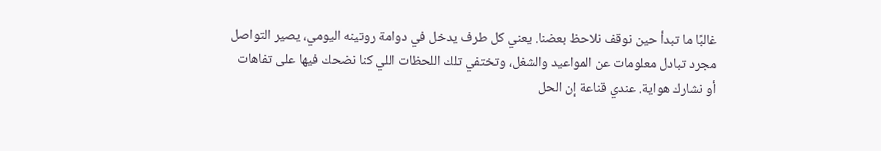غالبًا ما تبدأ حين نوقف نلاحظ بعضنا. يعني كل طرف يدخل في دوامة روتينه اليومي، يصير التواصل مجرد تبادل معلومات عن المواعيد والشغل، وتختفي تلك اللحظات اللي كنا نضحك فيها على تفاهات أو نشارك هواية. عندي قناعة إن الحل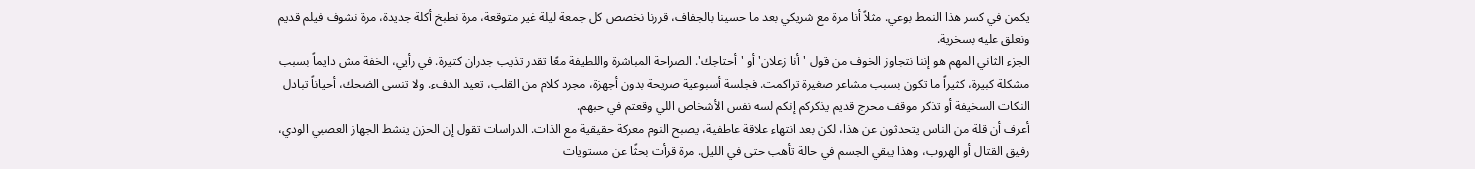يكمن في كسر هذا النمط بوعي. مثلاً أنا مرة مع شريكي بعد ما حسينا بالجفاف، قررنا نخصص كل جمعة ليلة غير متوقعة، مرة نطبخ أكلة جديدة، مرة نشوف فيلم قديم ونعلق عليه بسخرية.
الجزء الثاني المهم هو إننا نتجاوز الخوف من قول 'أنا زعلان' أو 'أحتاجك'. الصراحة المباشرة واللطيفة معًا تقدر تذيب جدران كتيرة. في رأيي، الخفة مش دايماً بسبب مشكلة كبيرة، كثيراً ما تكون بسبب مشاعر صغيرة تراكمت. فجلسة أسبوعية صريحة بدون أجهزة، مجرد كلام من القلب، تعيد الدفء. ولا تنسى الضحك، أحياناً تبادل النكات السخيفة أو تذكر موقف محرج قديم يذكركم إنكم لسه نفس الأشخاص اللي وقعتم في حبهم.
أعرف أن قلة من الناس يتحدثون عن هذا، لكن بعد انتهاء علاقة عاطفية، يصبح النوم معركة حقيقية مع الذات. الدراسات تقول إن الحزن ينشط الجهاز العصبي الودي، رفيق القتال أو الهروب، وهذا يبقي الجسم في حالة تأهب حتى في الليل. مرة قرأت بحثًا عن مستويات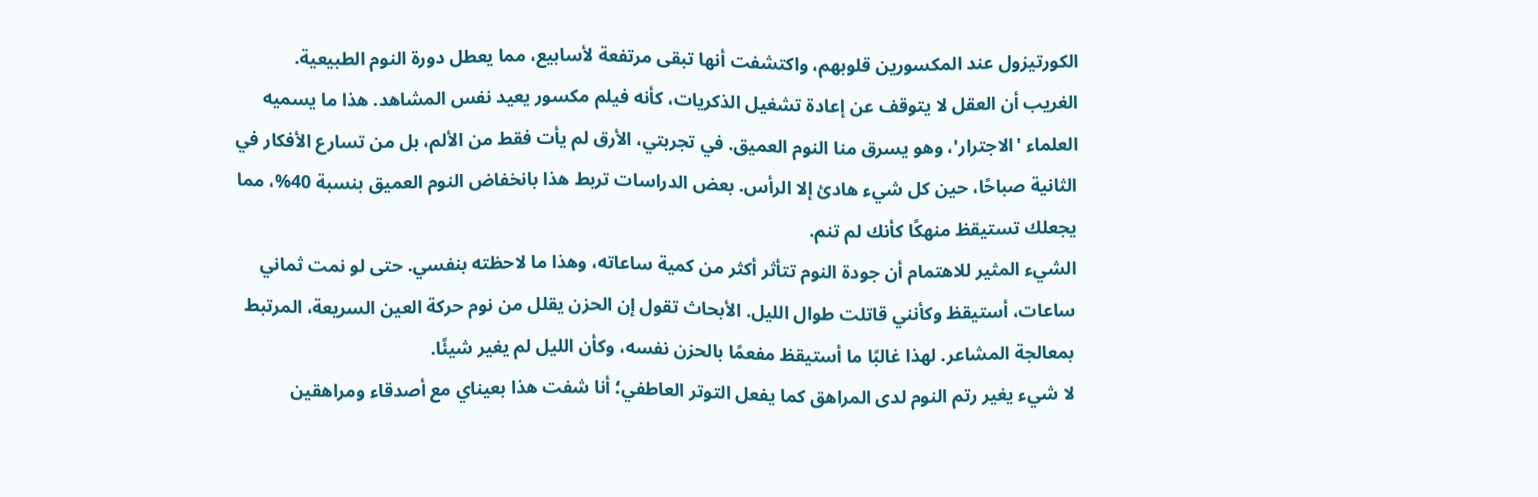الكورتيزول عند المكسورين قلوبهم، واكتشفت أنها تبقى مرتفعة لأسابيع، مما يعطل دورة النوم الطبيعية.
الغريب أن العقل لا يتوقف عن إعادة تشغيل الذكريات، كأنه فيلم مكسور يعيد نفس المشاهد. هذا ما يسميه العلماء 'الاجترار'، وهو يسرق منا النوم العميق. في تجربتي، الأرق لم يأت فقط من الألم، بل من تسارع الأفكار في الثانية صباحًا، حين كل شيء هادئ إلا الرأس. بعض الدراسات تربط هذا بانخفاض النوم العميق بنسبة 40%، مما يجعلك تستيقظ منهكًا كأنك لم تنم.
الشيء المثير للاهتمام أن جودة النوم تتأثر أكثر من كمية ساعاته، وهذا ما لاحظته بنفسي. حتى لو نمت ثماني ساعات، أستيقظ وكأنني قاتلت طوال الليل. الأبحاث تقول إن الحزن يقلل من نوم حركة العين السريعة، المرتبط بمعالجة المشاعر. لهذا غالبًا ما أستيقظ مفعمًا بالحزن نفسه، وكأن الليل لم يغير شيئًا.
لا شيء يغير رتم النوم لدى المراهق كما يفعل التوتر العاطفي؛ أنا شفت هذا بعيناي مع أصدقاء ومراهقين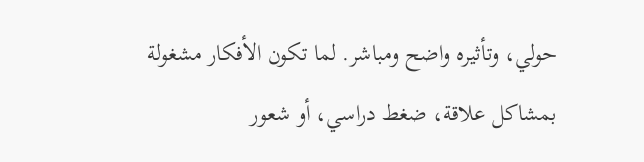حولي، وتأثيره واضح ومباشر. لما تكون الأفكار مشغولة بمشاكل علاقة، ضغط دراسي، أو شعور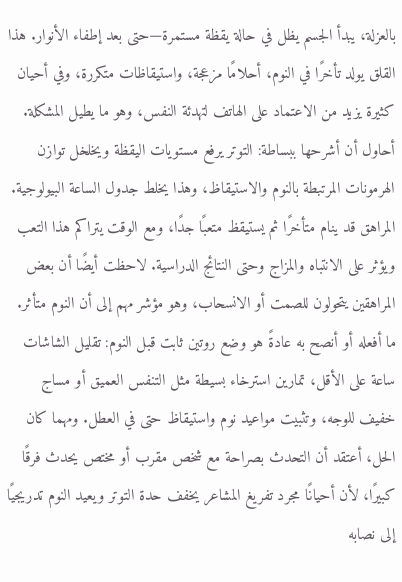بالعزلة، يبدأ الجسم يظل في حالة يقظة مستمرة—حتى بعد إطفاء الأنوار. هذا القلق يولد تأخرًا في النوم، أحلامًا مزعجة، واستيقاظات متكررة، وفي أحيان كثيرة يزيد من الاعتماد على الهاتف لتهدئة النفس، وهو ما يطيل المشكلة.
أحاول أن أشرحها ببساطة: التوتر يرفع مستويات اليقظة ويخلخل توازن الهرمونات المرتبطة بالنوم والاستيقاظ، وهذا يخلط جدول الساعة البيولوجية. المراهق قد ينام متأخرًا ثم يستيقظ متعبًا جدًا، ومع الوقت يتراكم هذا التعب ويؤثر على الانتباه والمزاج وحتى النتائج الدراسية. لاحظت أيضًا أن بعض المراهقين يتحولون للصمت أو الانسحاب، وهو مؤشر مهم إلى أن النوم متأثر.
ما أفعله أو أنصح به عادةً هو وضع روتين ثابت قبل النوم: تقليل الشاشات ساعة على الأقل، تمارين استرخاء بسيطة مثل التنفس العميق أو مساج خفيف للوجه، وتثبيت مواعيد نوم واستيقاظ حتى في العطل. ومهما كان الحل، أعتقد أن التحدث بصراحة مع شخص مقرب أو مختص يحدث فرقًا كبيرًا، لأن أحيانًا مجرد تفريغ المشاعر يخفف حدة التوتر ويعيد النوم تدريجيًا إلى نصابه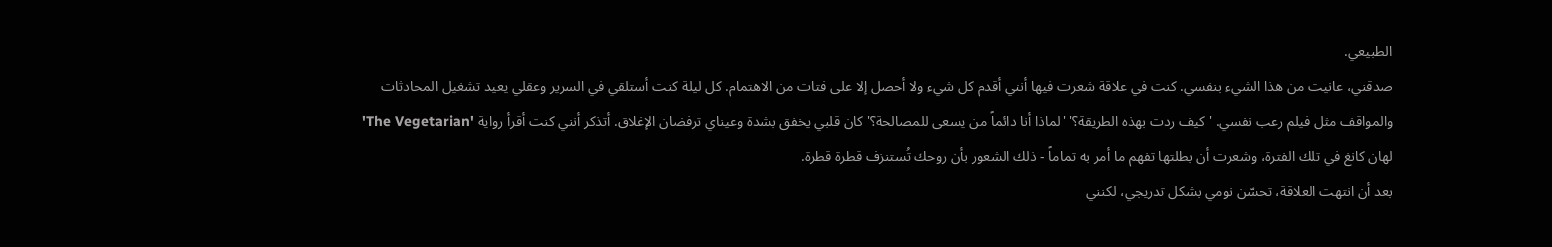الطبيعي.
صدقني، عانيت من هذا الشيء بنفسي. كنت في علاقة شعرت فيها أنني أقدم كل شيء ولا أحصل إلا على فتات من الاهتمام. كل ليلة كنت أستلقي في السرير وعقلي يعيد تشغيل المحادثات والمواقف مثل فيلم رعب نفسي. 'كيف ردت بهذه الطريقة؟' 'لماذا أنا دائماً من يسعى للمصالحة؟' كان قلبي يخفق بشدة وعيناي ترفضان الإغلاق. أتذكر أنني كنت أقرأ رواية 'The Vegetarian' لهان كانغ في تلك الفترة، وشعرت أن بطلتها تفهم ما أمر به تماماً - ذلك الشعور بأن روحك تُستنزف قطرة قطرة.
بعد أن انتهت العلاقة، تحسّن نومي بشكل تدريجي، لكنني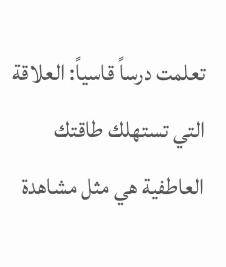تعلمت درساً قاسياً: العلاقة التي تستهلك طاقتك العاطفية هي مثل مشاهدة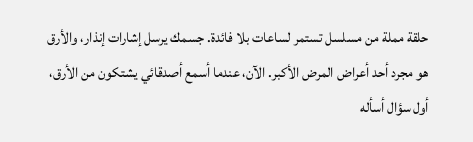حلقة مملة من مسلسل تستمر لساعات بلا فائدة. جسمك يرسل إشارات إنذار، والأرق هو مجرد أحد أعراض المرض الأكبر. الآن، عندما أسمع أصدقائي يشتكون من الأرق، أول سؤال أسأله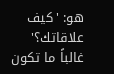هو: 'كيف علاقاتك؟' غالباً ما تكون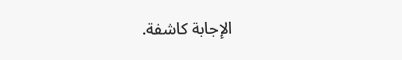الإجابة كاشفة.